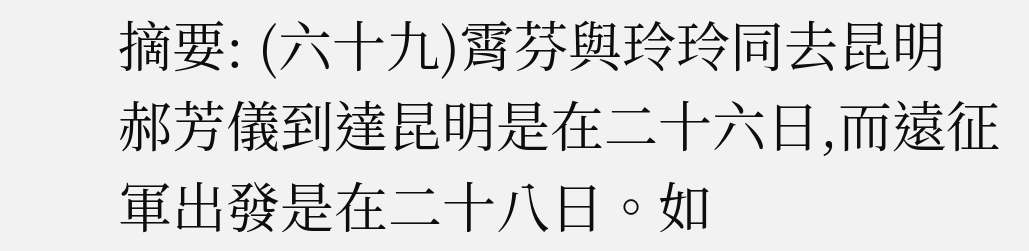摘要: (六十九)霄芬與玲玲同去昆明 郝芳儀到達昆明是在二十六日,而遠征軍出發是在二十八日。如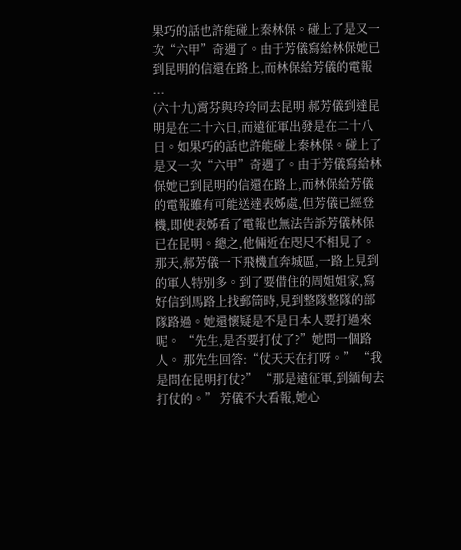果巧的話也許能碰上秦林保。碰上了是又一次“六甲”奇遇了。由于芳儀寫給林保她已到昆明的信還在路上,而林保給芳儀的電報 ...
(六十九)霄芬與玲玲同去昆明 郝芳儀到達昆明是在二十六日,而遠征軍出發是在二十八日。如果巧的話也許能碰上秦林保。碰上了是又一次“六甲”奇遇了。由于芳儀寫給林保她已到昆明的信還在路上,而林保給芳儀的電報雖有可能送達表姊處,但芳儀已經登機,即使表姊看了電報也無法告訴芳儀林保已在昆明。總之,他倆近在咫尺不相見了。 那天,郝芳儀一下飛機直奔城區,一路上見到的軍人特別多。到了要借住的周姐姐家,寫好信到馬路上找郵筒時,見到整隊整隊的部隊路過。她還懷疑是不是日本人要打過來呢。 “先生,是否要打仗了?”她問一個路人。 那先生回答:“仗天天在打呀。” “我是問在昆明打仗?” “那是遠征軍,到緬甸去打仗的。” 芳儀不大看報,她心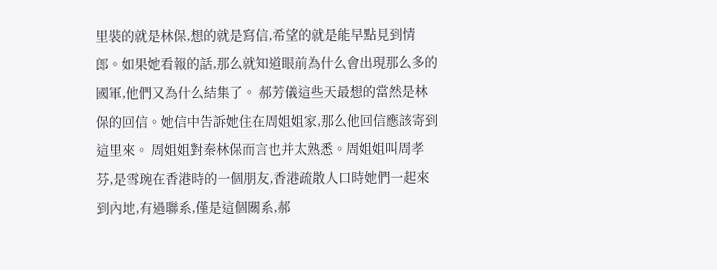里裝的就是林保,想的就是寫信,希望的就是能早點見到情郎。如果她看報的話,那么就知道眼前為什么會出現那么多的國軍,他們又為什么結集了。 郝芳儀這些天最想的當然是林保的回信。她信中告訴她住在周姐姐家,那么他回信應該寄到這里來。 周姐姐對秦林保而言也并太熟悉。周姐姐叫周孝芬,是雪琬在香港時的一個朋友,香港疏散人口時她們一起來到內地,有過聯系,僅是這個關系,郝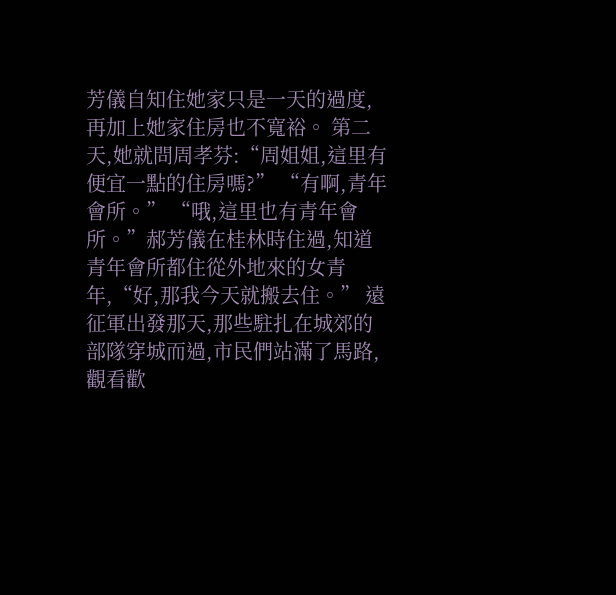芳儀自知住她家只是一天的過度,再加上她家住房也不寬裕。 第二天,她就問周孝芬:“周姐姐,這里有便宜一點的住房嗎?” “有啊,青年會所。” “哦,這里也有青年會所。”郝芳儀在桂林時住過,知道青年會所都住從外地來的女青年,“好,那我今天就搬去住。” 遠征軍出發那天,那些駐扎在城郊的部隊穿城而過,市民們站滿了馬路,觀看歡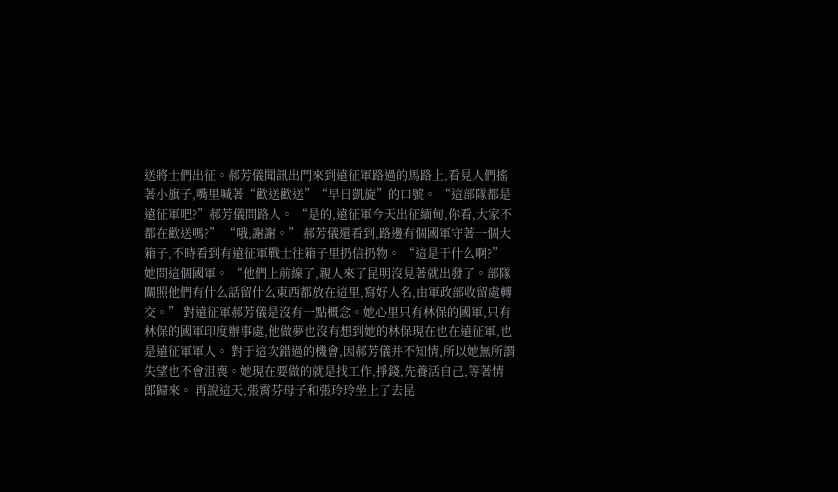送將士們出征。郝芳儀聞訊出門來到遠征軍路過的馬路上,看見人們搖著小旗子,嘴里喊著“歡送歡送”“早日凱旋”的口號。 “這部隊都是遠征軍吧?”郝芳儀問路人。 “是的,遠征軍今天出征緬甸,你看,大家不都在歡送嗎?” “哦,謝謝。” 郝芳儀還看到,路邊有個國軍守著一個大箱子,不時看到有遠征軍戰士往箱子里扔信扔物。 “這是干什么啊?”她問這個國軍。 “他們上前線了,親人來了昆明沒見著就出發了。部隊關照他們有什么話留什么東西都放在這里,寫好人名,由軍政部收留處轉交。” 對遠征軍郝芳儀是沒有一點概念。她心里只有林保的國軍,只有林保的國軍印度辦事處,他做夢也沒有想到她的林保現在也在遠征軍,也是遠征軍軍人。 對于這次錯過的機會,因郝芳儀并不知情,所以她無所謂失望也不會沮喪。她現在要做的就是找工作,掙錢,先養活自己,等著情郎歸來。 再說這天,張霄芬母子和張玲玲坐上了去昆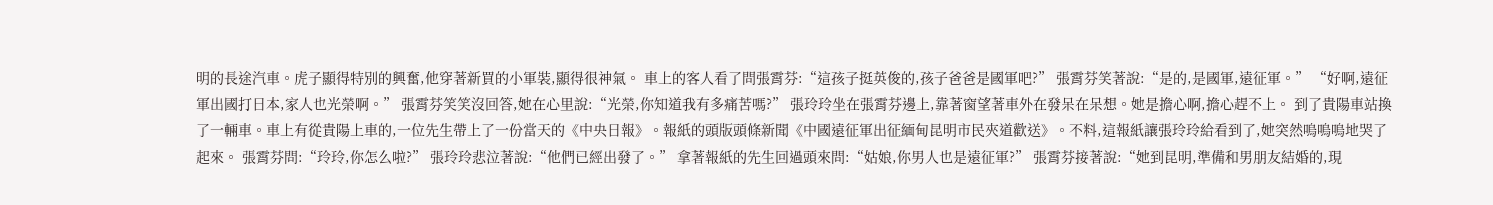明的長途汽車。虎子顯得特別的興奮,他穿著新買的小軍裝,顯得很神氣。 車上的客人看了問張霄芬:“這孩子挺英俊的,孩子爸爸是國軍吧?” 張霄芬笑著說:“是的,是國軍,遠征軍。” “好啊,遠征軍出國打日本,家人也光榮啊。” 張霄芬笑笑沒回答,她在心里說:“光榮,你知道我有多痛苦嗎?” 張玲玲坐在張霄芬邊上,靠著窗望著車外在發呆在呆想。她是擔心啊,擔心趕不上。 到了貴陽車站換了一輛車。車上有從貴陽上車的,一位先生帶上了一份當天的《中央日報》。報紙的頭版頭條新聞《中國遠征軍出征緬甸昆明市民夾道歡送》。不料,這報紙讓張玲玲給看到了,她突然嗚嗚嗚地哭了起來。 張霄芬問:“玲玲,你怎么啦?” 張玲玲悲泣著說:“他們已經出發了。” 拿著報紙的先生回過頭來問:“姑娘,你男人也是遠征軍?” 張霄芬接著說:“她到昆明,準備和男朋友結婚的,現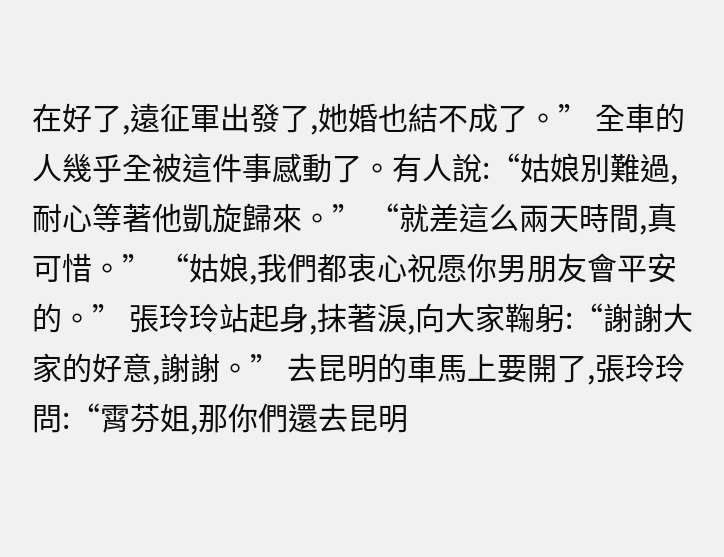在好了,遠征軍出發了,她婚也結不成了。” 全車的人幾乎全被這件事感動了。有人說:“姑娘別難過,耐心等著他凱旋歸來。” “就差這么兩天時間,真可惜。” “姑娘,我們都衷心祝愿你男朋友會平安的。” 張玲玲站起身,抹著淚,向大家鞠躬:“謝謝大家的好意,謝謝。” 去昆明的車馬上要開了,張玲玲問:“霄芬姐,那你們還去昆明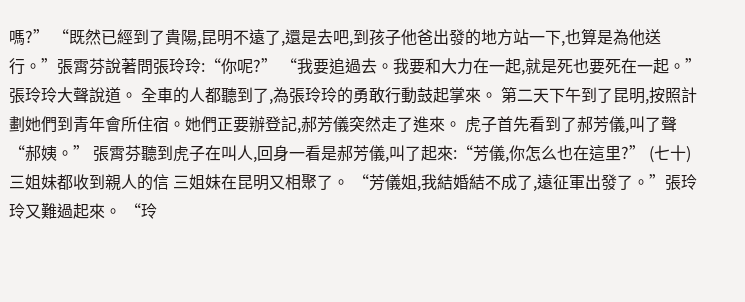嗎?” “既然已經到了貴陽,昆明不遠了,還是去吧,到孩子他爸出發的地方站一下,也算是為他送行。”張霄芬說著問張玲玲:“你呢?” “我要追過去。我要和大力在一起,就是死也要死在一起。”張玲玲大聲說道。 全車的人都聽到了,為張玲玲的勇敢行動鼓起掌來。 第二天下午到了昆明,按照計劃她們到青年會所住宿。她們正要辦登記,郝芳儀突然走了進來。 虎子首先看到了郝芳儀,叫了聲“郝姨。” 張霄芬聽到虎子在叫人,回身一看是郝芳儀,叫了起來:“芳儀,你怎么也在這里?” (七十)三姐妹都收到親人的信 三姐妹在昆明又相聚了。 “芳儀姐,我結婚結不成了,遠征軍出發了。”張玲玲又難過起來。 “玲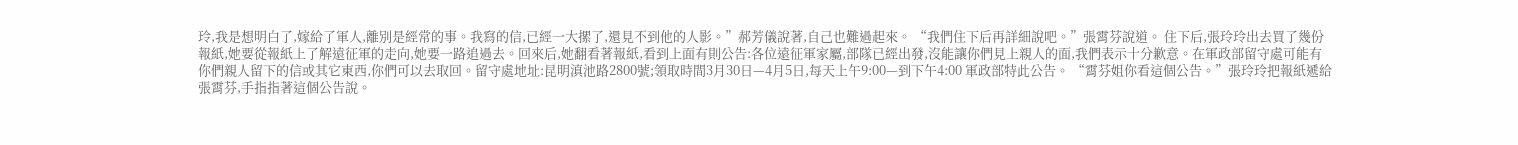玲,我是想明白了,嫁給了軍人,離別是經常的事。我寫的信,已經一大摞了,還見不到他的人影。”郝芳儀說著,自己也難過起來。 “我們住下后再詳細說吧。”張霄芬說道。 住下后,張玲玲出去買了幾份報紙,她要從報紙上了解遠征軍的走向,她要一路追過去。回來后,她翻看著報紙,看到上面有則公告:各位遠征軍家屬,部隊已經出發,沒能讓你們見上親人的面,我們表示十分歉意。在軍政部留守處可能有你們親人留下的信或其它東西,你們可以去取回。留守處地址:昆明滇池路2800號;領取時間3月30日—4月5日,每天上午9:00—到下午4:00 軍政部特此公告。 “霄芬姐你看這個公告。”張玲玲把報紙遞給張霄芬,手指指著這個公告說。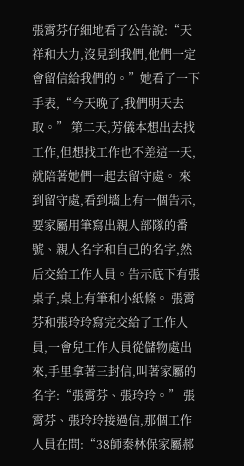張霄芬仔細地看了公告說:“天祥和大力,沒見到我們,他們一定會留信給我們的。”她看了一下手表,“今天晚了,我們明天去取。” 第二天,芳儀本想出去找工作,但想找工作也不差這一天,就陪著她們一起去留守處。 來到留守處,看到墻上有一個告示,要家屬用筆寫出親人部隊的番號、親人名字和自己的名字,然后交給工作人員。告示底下有張桌子,桌上有筆和小紙條。 張霄芬和張玲玲寫完交給了工作人員,一會兒工作人員從儲物處出來,手里拿著三封信,叫著家屬的名字:“張霄芬、張玲玲。” 張霄芬、張玲玲接過信,那個工作人員在問:“38師秦林保家屬郝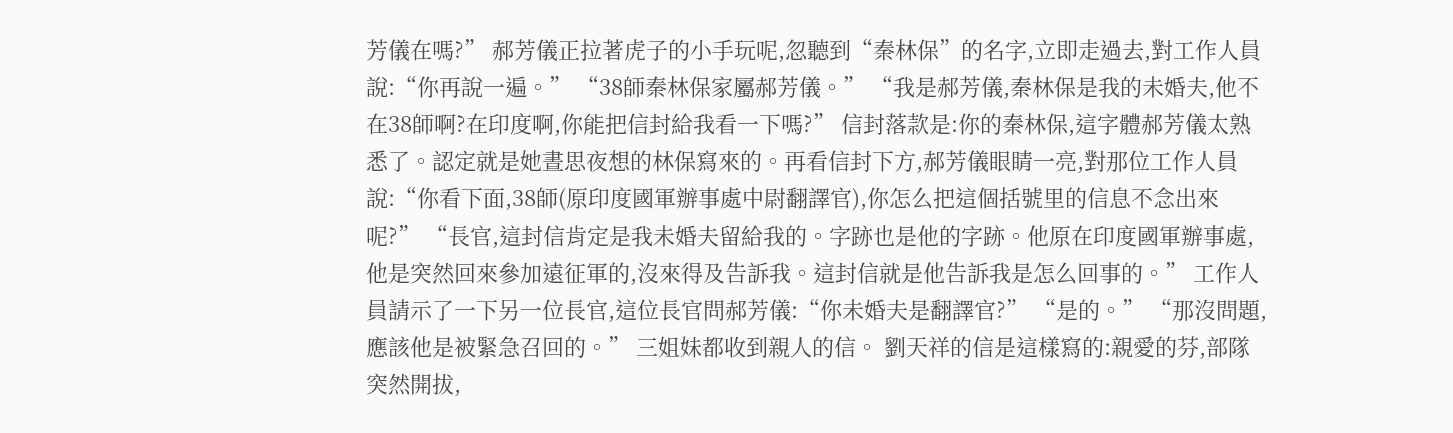芳儀在嗎?” 郝芳儀正拉著虎子的小手玩呢,忽聽到“秦林保”的名字,立即走過去,對工作人員說:“你再說一遍。” “38師秦林保家屬郝芳儀。” “我是郝芳儀,秦林保是我的未婚夫,他不在38師啊?在印度啊,你能把信封給我看一下嗎?” 信封落款是:你的秦林保,這字體郝芳儀太熟悉了。認定就是她晝思夜想的林保寫來的。再看信封下方,郝芳儀眼睛一亮,對那位工作人員說:“你看下面,38師(原印度國軍辦事處中尉翻譯官),你怎么把這個括號里的信息不念出來呢?” “長官,這封信肯定是我未婚夫留給我的。字跡也是他的字跡。他原在印度國軍辦事處,他是突然回來參加遠征軍的,沒來得及告訴我。這封信就是他告訴我是怎么回事的。” 工作人員請示了一下另一位長官,這位長官問郝芳儀:“你未婚夫是翻譯官?” “是的。” “那沒問題,應該他是被緊急召回的。” 三姐妹都收到親人的信。 劉天祥的信是這樣寫的:親愛的芬,部隊突然開拔,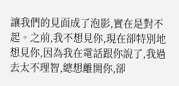讓我們的見面成了泡影,實在是對不起。之前,我不想見你,現在卻特別地想見你,因為我在電話跟你說了,我過去太不理智,總想離開你,卻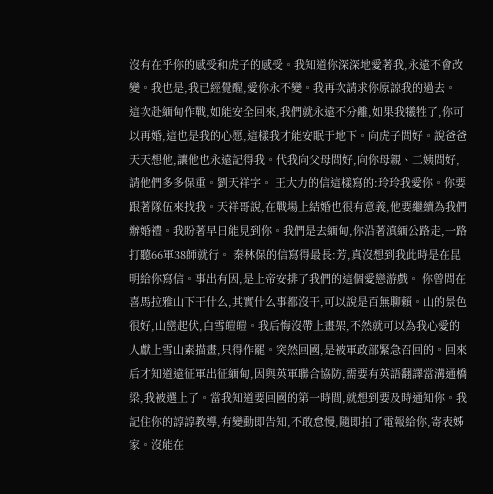沒有在乎你的感受和虎子的感受。我知道你深深地愛著我,永遠不會改變。我也是,我已經覺醒,愛你永不變。我再次請求你原諒我的過去。 這次赴緬甸作戰,如能安全回來,我們就永遠不分離,如果我犧牲了,你可以再婚,這也是我的心愿,這樣我才能安眠于地下。向虎子問好。說爸爸天天想他,讓他也永遠記得我。代我向父母問好,向你母親、二姨問好,請他們多多保重。劉天祥字。 王大力的信這樣寫的:玲玲我愛你。你要跟著隊伍來找我。天祥哥說,在戰場上結婚也很有意義,他要繼續為我們辦婚禮。我盼著早日能見到你。我們是去緬甸,你沿著滇緬公路走,一路打聽66軍38師就行。 秦林保的信寫得最長:芳,真沒想到我此時是在昆明給你寫信。事出有因,是上帝安排了我們的這個愛戀游戲。 你曾問在喜馬拉雅山下干什么,其實什么事都沒干,可以說是百無聊賴。山的景色很好,山巒起伏,白雪皚皚。我后悔沒帶上畫架,不然就可以為我心愛的人獻上雪山素描畫,只得作罷。突然回國,是被軍政部緊急召回的。回來后才知道遠征軍出征緬甸,因與英軍聯合協防,需要有英語翻譯當溝通橋梁,我被選上了。當我知道要回國的第一時間,就想到要及時通知你。我記住你的諄諄教導,有變動即告知,不敢怠慢,隨即拍了電報給你,寄表姊家。沒能在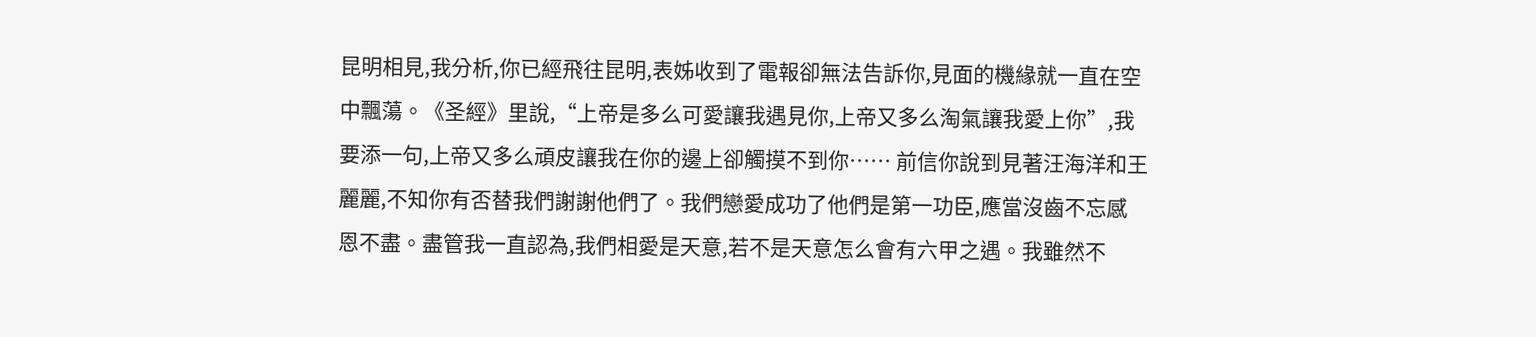昆明相見,我分析,你已經飛往昆明,表姊收到了電報卻無法告訴你,見面的機緣就一直在空中飄蕩。《圣經》里說,“上帝是多么可愛讓我遇見你,上帝又多么淘氣讓我愛上你”,我要添一句,上帝又多么頑皮讓我在你的邊上卻觸摸不到你…… 前信你說到見著汪海洋和王麗麗,不知你有否替我們謝謝他們了。我們戀愛成功了他們是第一功臣,應當沒齒不忘感恩不盡。盡管我一直認為,我們相愛是天意,若不是天意怎么會有六甲之遇。我雖然不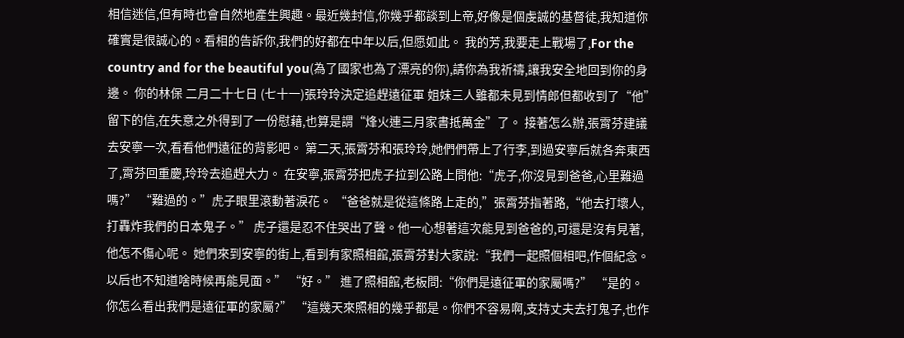相信迷信,但有時也會自然地產生興趣。最近幾封信,你幾乎都談到上帝,好像是個虔誠的基督徒,我知道你確實是很誠心的。看相的告訴你,我們的好都在中年以后,但愿如此。 我的芳,我要走上戰場了,For the country and for the beautiful you(為了國家也為了漂亮的你),請你為我祈禱,讓我安全地回到你的身邊。 你的林保 二月二十七日 (七十一)張玲玲決定追趕遠征軍 姐妹三人雖都未見到情郎但都收到了“他”留下的信,在失意之外得到了一份慰藉,也算是謂“烽火連三月家書抵萬金”了。 接著怎么辦,張霄芬建議去安寧一次,看看他們遠征的背影吧。 第二天,張霄芬和張玲玲,她們們帶上了行李,到過安寧后就各奔東西了,霄芬回重慶,玲玲去追趕大力。 在安寧,張霄芬把虎子拉到公路上問他:“虎子,你沒見到爸爸,心里難過嗎?” “難過的。”虎子眼里滾動著淚花。 “爸爸就是從這條路上走的,”張霄芬指著路,“他去打壞人,打轟炸我們的日本鬼子。” 虎子還是忍不住哭出了聲。他一心想著這次能見到爸爸的,可還是沒有見著,他怎不傷心呢。 她們來到安寧的街上,看到有家照相館,張霄芬對大家說:“我們一起照個相吧,作個紀念。以后也不知道啥時候再能見面。” “好。” 進了照相館,老板問:“你們是遠征軍的家屬嗎?” “是的。你怎么看出我們是遠征軍的家屬?” “這幾天來照相的幾乎都是。你們不容易啊,支持丈夫去打鬼子,也作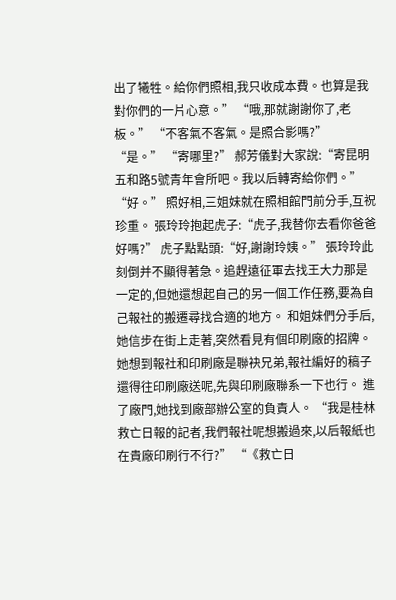出了犧牲。給你們照相,我只收成本費。也算是我對你們的一片心意。” “哦,那就謝謝你了,老板。” “不客氣不客氣。是照合影嗎?” “是。” “寄哪里?” 郝芳儀對大家說:“寄昆明五和路5號青年會所吧。我以后轉寄給你們。” “好。” 照好相,三姐妹就在照相館門前分手,互祝珍重。 張玲玲抱起虎子:“虎子,我替你去看你爸爸好嗎?” 虎子點點頭:“好,謝謝玲姨。” 張玲玲此刻倒并不顯得著急。追趕遠征軍去找王大力那是一定的,但她還想起自己的另一個工作任務,要為自己報社的搬遷尋找合適的地方。 和姐妹們分手后,她信步在街上走著,突然看見有個印刷廠的招牌。她想到報社和印刷廠是聯袂兄弟,報社編好的稿子還得往印刷廠送呢,先與印刷廠聯系一下也行。 進了廠門,她找到廠部辦公室的負責人。 “我是桂林救亡日報的記者,我們報社呢想搬過來,以后報紙也在貴廠印刷行不行?” “《救亡日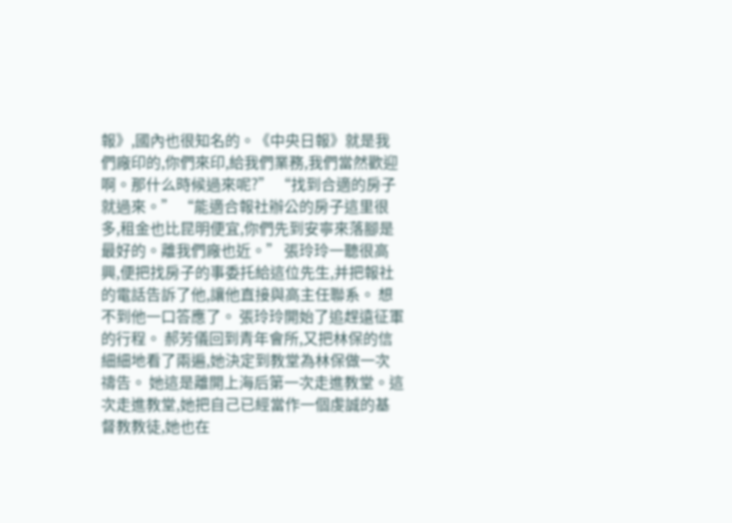報》,國內也很知名的。《中央日報》就是我們廠印的,你們來印,給我們業務,我們當然歡迎啊。那什么時候過來呢?” “找到合適的房子就過來。” “能適合報社辦公的房子這里很多,租金也比昆明便宜,你們先到安寧來落腳是最好的。離我們廠也近。” 張玲玲一聽很高興,便把找房子的事委托給這位先生,并把報社的電話告訴了他,讓他直接與高主任聯系。 想不到他一口答應了。 張玲玲開始了追趕遠征軍的行程。 郝芳儀回到青年會所,又把林保的信細細地看了兩遍,她決定到教堂為林保做一次禱告。 她這是離開上海后第一次走進教堂。這次走進教堂,她把自己已經當作一個虔誠的基督教教徒,她也在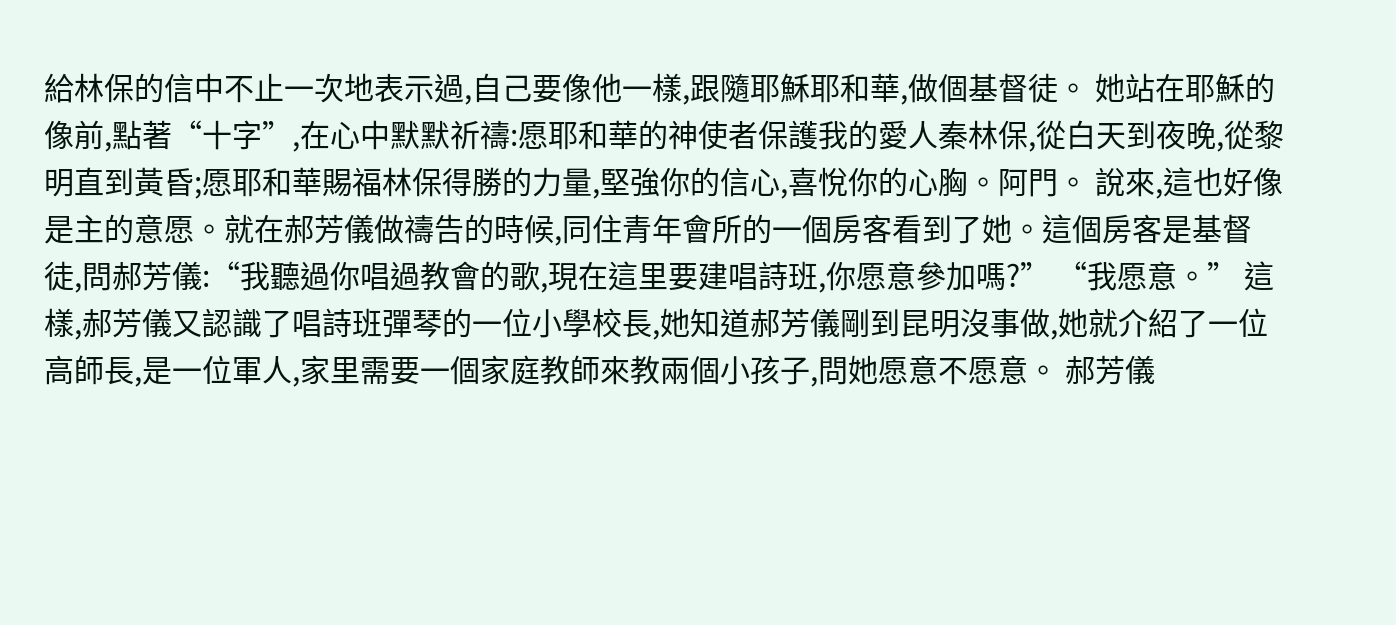給林保的信中不止一次地表示過,自己要像他一樣,跟隨耶穌耶和華,做個基督徒。 她站在耶穌的像前,點著“十字”,在心中默默祈禱:愿耶和華的神使者保護我的愛人秦林保,從白天到夜晚,從黎明直到黃昏;愿耶和華賜福林保得勝的力量,堅強你的信心,喜悅你的心胸。阿門。 說來,這也好像是主的意愿。就在郝芳儀做禱告的時候,同住青年會所的一個房客看到了她。這個房客是基督徒,問郝芳儀:“我聽過你唱過教會的歌,現在這里要建唱詩班,你愿意參加嗎?” “我愿意。” 這樣,郝芳儀又認識了唱詩班彈琴的一位小學校長,她知道郝芳儀剛到昆明沒事做,她就介紹了一位高師長,是一位軍人,家里需要一個家庭教師來教兩個小孩子,問她愿意不愿意。 郝芳儀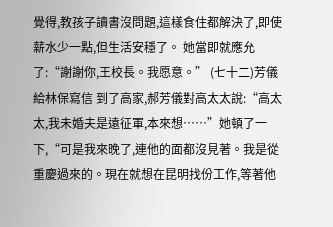覺得,教孩子讀書沒問題,這樣食住都解決了,即使薪水少一點,但生活安穩了。 她當即就應允了:“謝謝你,王校長。我愿意。” (七十二)芳儀給林保寫信 到了高家,郝芳儀對高太太說:“高太太,我未婚夫是遠征軍,本來想……”她頓了一下,“可是我來晚了,連他的面都沒見著。我是從重慶過來的。現在就想在昆明找份工作,等著他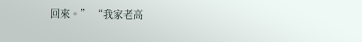回來。” “我家老高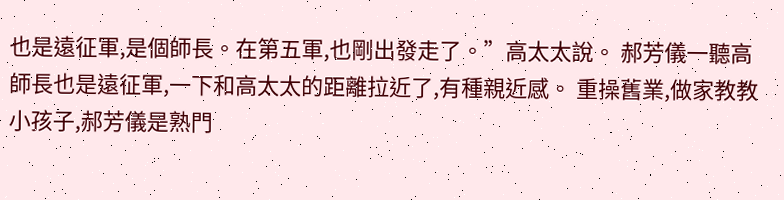也是遠征軍,是個師長。在第五軍,也剛出發走了。”高太太說。 郝芳儀一聽高師長也是遠征軍,一下和高太太的距離拉近了,有種親近感。 重操舊業,做家教教小孩子,郝芳儀是熟門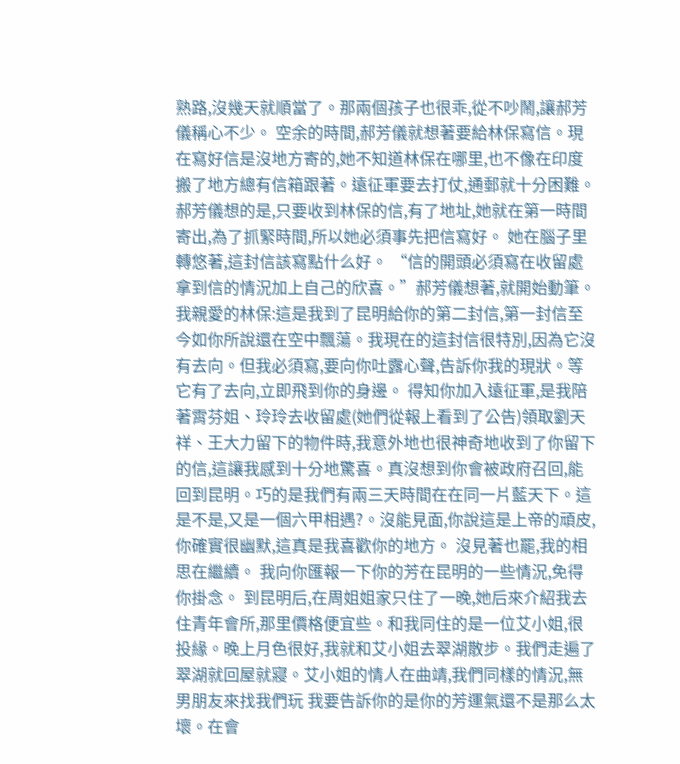熟路,沒幾天就順當了。那兩個孩子也很乖,從不吵鬧,讓郝芳儀稱心不少。 空余的時間,郝芳儀就想著要給林保寫信。現在寫好信是沒地方寄的,她不知道林保在哪里,也不像在印度搬了地方總有信箱跟著。遠征軍要去打仗,通郵就十分困難。 郝芳儀想的是,只要收到林保的信,有了地址,她就在第一時間寄出,為了抓緊時間,所以她必須事先把信寫好。 她在腦子里轉悠著,這封信該寫點什么好。 “信的開頭必須寫在收留處拿到信的情況加上自己的欣喜。”郝芳儀想著,就開始動筆。 我親愛的林保:這是我到了昆明給你的第二封信,第一封信至今如你所說還在空中飄蕩。我現在的這封信很特別,因為它沒有去向。但我必須寫,要向你吐露心聲,告訴你我的現狀。等它有了去向,立即飛到你的身邊。 得知你加入遠征軍,是我陪著霄芬姐、玲玲去收留處(她們從報上看到了公告)領取劉天祥、王大力留下的物件時,我意外地也很神奇地收到了你留下的信,這讓我感到十分地驚喜。真沒想到你會被政府召回,能回到昆明。巧的是我們有兩三天時間在在同一片藍天下。這是不是,又是一個六甲相遇?。沒能見面,你說這是上帝的頑皮,你確實很幽默,這真是我喜歡你的地方。 沒見著也罷,我的相思在繼續。 我向你匯報一下你的芳在昆明的一些情況,免得你掛念。 到昆明后,在周姐姐家只住了一晚,她后來介紹我去住青年會所,那里價格便宜些。和我同住的是一位艾小姐,很投緣。晚上月色很好,我就和艾小姐去翠湖散步。我們走遍了翠湖就回屋就寢。艾小姐的情人在曲靖,我們同樣的情況,無男朋友來找我們玩 我要告訴你的是你的芳運氣還不是那么太壞。在會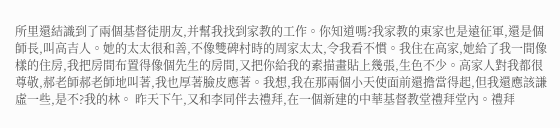所里還結識到了兩個基督徒朋友,并幫我找到家教的工作。你知道嗎?我家教的東家也是遠征軍,還是個師長,叫高吉人。她的太太很和善,不像雙碑村時的周家太太,令我看不慣。我住在高家,她給了我一間像樣的住房,我把房間布置得像個先生的房間,又把你給我的素描畫貼上幾張,生色不少。高家人對我都很尊敬,郝老師郝老師地叫著,我也厚著臉皮應著。我想,我在那兩個小天使面前還擔當得起,但我還應該謙虛一些,是不?我的林。 昨天下午,又和李同伴去禮拜,在一個新建的中華基督教堂禮拜堂內。禮拜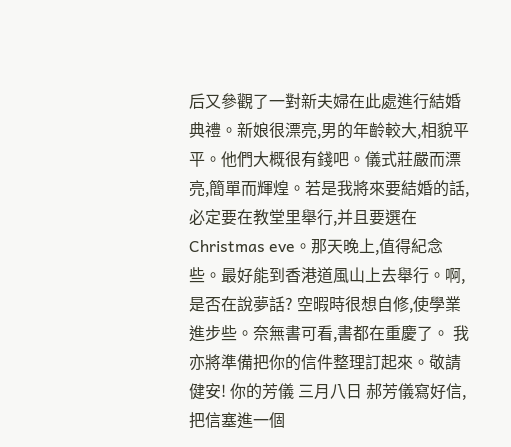后又參觀了一對新夫婦在此處進行結婚典禮。新娘很漂亮,男的年齡較大,相貌平平。他們大概很有錢吧。儀式莊嚴而漂亮,簡單而輝煌。若是我將來要結婚的話,必定要在教堂里舉行,并且要選在Christmas eve。那天晚上,值得紀念些。最好能到香港道風山上去舉行。啊,是否在說夢話? 空暇時很想自修,使學業進步些。奈無書可看,書都在重慶了。 我亦將準備把你的信件整理訂起來。敬請 健安! 你的芳儀 三月八日 郝芳儀寫好信,把信塞進一個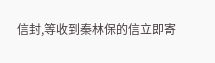信封,等收到秦林保的信立即寄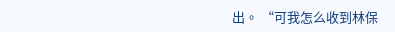出。 “可我怎么收到林保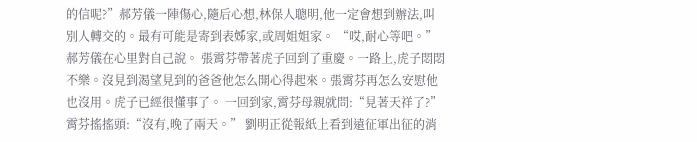的信呢?”郝芳儀一陣傷心,隨后心想,林保人聰明,他一定會想到辦法,叫別人轉交的。最有可能是寄到表姊家,或周姐姐家。 “哎,耐心等吧。”郝芳儀在心里對自己說。 張霄芬帶著虎子回到了重慶。一路上,虎子悶悶不樂。沒見到渴望見到的爸爸他怎么開心得起來。張霄芬再怎么安慰他也沒用。虎子已經很懂事了。 一回到家,霄芬母親就問:“見著天祥了?” 霄芬搖搖頭:“沒有,晚了兩天。” 劉明正從報紙上看到遠征軍出征的消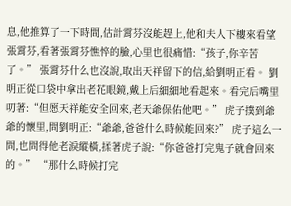息,他推算了一下時間,估計霄芬沒能趕上,他和夫人下樓來看望張霄芬,看著張霄芬憔悴的臉,心里也很痛惜:“孩子,你辛苦了。” 張霄芬什么也沒說,取出天祥留下的信,給劉明正看。 劉明正從口袋中拿出老花眼鏡,戴上后細細地看起來。看完后嘴里叨著:“但愿天祥能安全回來,老天爺保佑他吧。” 虎子撲到爺爺的懷里,問劉明正:“爺爺,爸爸什么時候能回來?” 虎子這么一問,也問得他老淚縱橫,揉著虎子說:“你爸爸打完鬼子就會回來的。” “那什么時候打完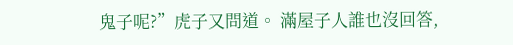鬼子呢?”虎子又問道。 滿屋子人誰也沒回答,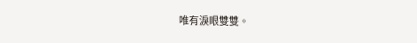唯有淚眼雙雙。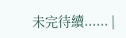未完待續...... |